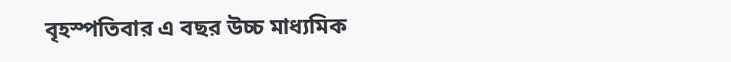বৃহস্পতিবার এ বছর উচ্চ মাধ্যমিক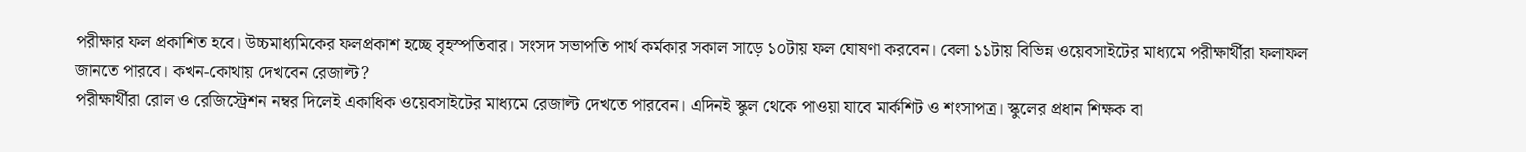পরীক্ষার ফল প্রকাশিত হবে। উচ্চমাধ্যমিকের ফলপ্রকাশ হচ্ছে বৃহস্পতিবার। সংসদ সভাপতি পার্থ কর্মকার সকাল সাড়ে ১০টায় ফল ঘোষণা করবেন। বেলা ১১টায় বিভিন্ন ওয়েবসাইটের মাধ্যমে পরীক্ষার্থীরা ফলাফল জানতে পারবে। কখন-কোথায় দেখবেন রেজাল্ট?
পরীক্ষার্থীরা রোল ও রেজিস্ট্রেশন নম্বর দিলেই একাধিক ওয়েবসাইটের মাধ্যমে রেজাল্ট দেখতে পারবেন। এদিনই স্কুল থেকে পাওয়া যাবে মার্কশিট ও শংসাপত্র। স্কুলের প্রধান শিক্ষক বা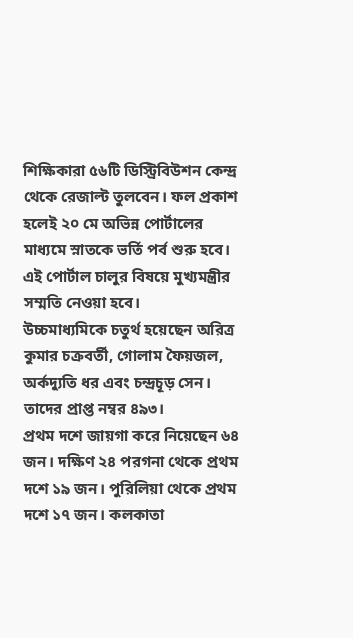শিক্ষিকারা ৫৬টি ডিস্ট্রিবিউশন কেন্দ্র থেকে রেজাল্ট তুলবেন। ফল প্রকাশ হলেই ২০ মে অভিন্ন পোর্টালের মাধ্যমে স্নাতকে ভর্তি পর্ব শুরু হবে। এই পোর্টাল চালুর বিষয়ে মুখ্যমন্ত্রীর সম্মতি নেওয়া হবে।
উচ্চমাধ্যমিকে চতুর্থ হয়েছেন অরিত্র কুমার চক্রবর্তী, গোলাম ফৈয়জল, অর্কদ্যুতি ধর এবং চন্দ্রচূড় সেন। তাদের প্রাপ্ত নম্বর ৪৯৩।
প্রথম দশে জায়গা করে নিয়েছেন ৬৪ জন। দক্ষিণ ২৪ পরগনা থেকে প্রথম দশে ১৯ জন। পুরিলিয়া থেকে প্রথম দশে ১৭ জন। কলকাতা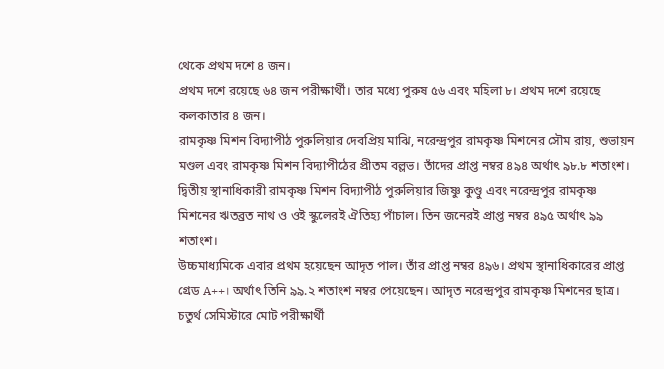থেকে প্রথম দশে ৪ জন।
প্রথম দশে রয়েছে ৬৪ জন পরীক্ষার্থী। তার মধ্যে পুরুষ ৫৬ এবং মহিলা ৮। প্রথম দশে রয়েছে কলকাতার ৪ জন।
রামকৃষ্ণ মিশন বিদ্যাপীঠ পুরুলিয়ার দেবপ্রিয় মাঝি, নরেন্দ্রপুর রামকৃষ্ণ মিশনের সৌম রায়, শুভায়ন মণ্ডল এবং রামকৃষ্ণ মিশন বিদ্যাপীঠের প্রীতম বল্লভ। তাঁদের প্রাপ্ত নম্বর ৪৯৪ অর্থাৎ ৯৮.৮ শতাংশ।
দ্বিতীয় স্থানাধিকারী রামকৃষ্ণ মিশন বিদ্যাপীঠ পুরুলিয়ার জিষ্ণু কুণ্ডু এবং নরেন্দ্রপুর রামকৃষ্ণ মিশনের ঋতব্রত নাথ ও ওই স্কুলেরই ঐতিহ্য পাঁচাল। তিন জনেরই প্রাপ্ত নম্বর ৪৯৫ অর্থাৎ ৯৯ শতাংশ।
উচ্চমাধ্যমিকে এবার প্রথম হয়েছেন আদৃত পাল। তাঁর প্রাপ্ত নম্বর ৪৯৬। প্রথম স্থানাধিকারের প্রাপ্ত গ্রেড A++। অর্থাৎ তিনি ৯৯.২ শতাংশ নম্বর পেয়েছেন। আদৃত নরেন্দ্রপুর রামকৃষ্ণ মিশনের ছাত্র।
চতুর্থ সেমিস্টারে মোট পরীক্ষার্থী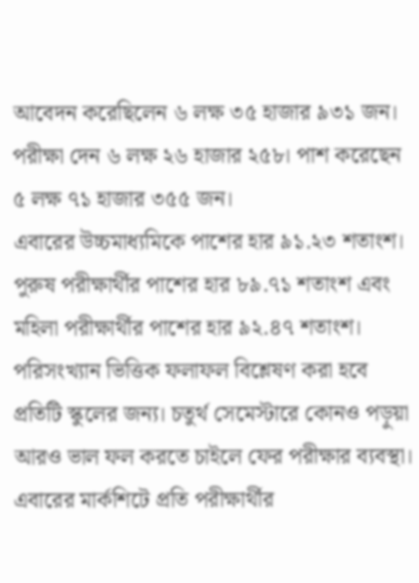আবেদন করেছিলেন ৬ লক্ষ ৩৫ হাজার ৯৩১ জন। পরীক্ষা দেন ৬ লক্ষ ২৬ হাজার ২৫৮। পাশ করেছেন ৫ লক্ষ ৭১ হাজার ৩৫৫ জন।
এবারের উচ্চমাধ্যমিকে পাশের হার ৯১.২৩ শতাংশ। পুরুষ পরীক্ষার্থীর পাশের হার ৮৯.৭১ শতাংশ এবং মহিলা পরীক্ষার্থীর পাশের হার ৯২.৪৭ শতাংশ।
পরিসংখ্যান ভিত্তিক ফলাফল বিশ্লেষণ করা হবে প্রতিটি স্কুলের জন্য। চতুর্থ সেমেস্টারে কোনও পড়ুয়া আরও ভাল ফল করতে চাইলে ফের পরীক্ষার ব্যবস্থা।
এবারের মার্কশিটে প্রতি পরীক্ষার্থীর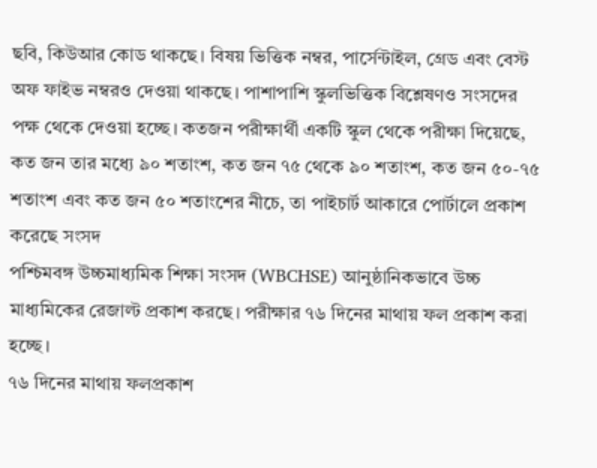ছবি, কিউআর কোড থাকছে। বিষয় ভিত্তিক নম্বর, পার্সেন্টাইল, গ্রেড এবং বেস্ট অফ ফাইভ নম্বরও দেওয়া থাকছে। পাশাপাশি স্কুলভিত্তিক বিশ্লেষণও সংসদের পক্ষ থেকে দেওয়া হচ্ছে। কতজন পরীক্ষার্থী একটি স্কুল থেকে পরীক্ষা দিয়েছে, কত জন তার মধ্যে ৯০ শতাংশ, কত জন ৭৫ থেকে ৯০ শতাংশ, কত জন ৫০-৭৫ শতাংশ এবং কত জন ৫০ শতাংশের নীচে, তা পাইচার্ট আকারে পোর্টালে প্রকাশ করেছে সংসদ
পশ্চিমবঙ্গ উচ্চমাধ্যমিক শিক্ষা সংসদ (WBCHSE) আনুষ্ঠানিকভাবে উচ্চ মাধ্যমিকের রেজাল্ট প্রকাশ করছে। পরীক্ষার ৭৬ দিনের মাথায় ফল প্রকাশ করা হচ্ছে।
৭৬ দিনের মাথায় ফলপ্রকাশ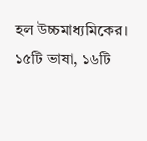হল উচ্চমাধ্যমিকের। ১৫টি ভাষা, ১৬টি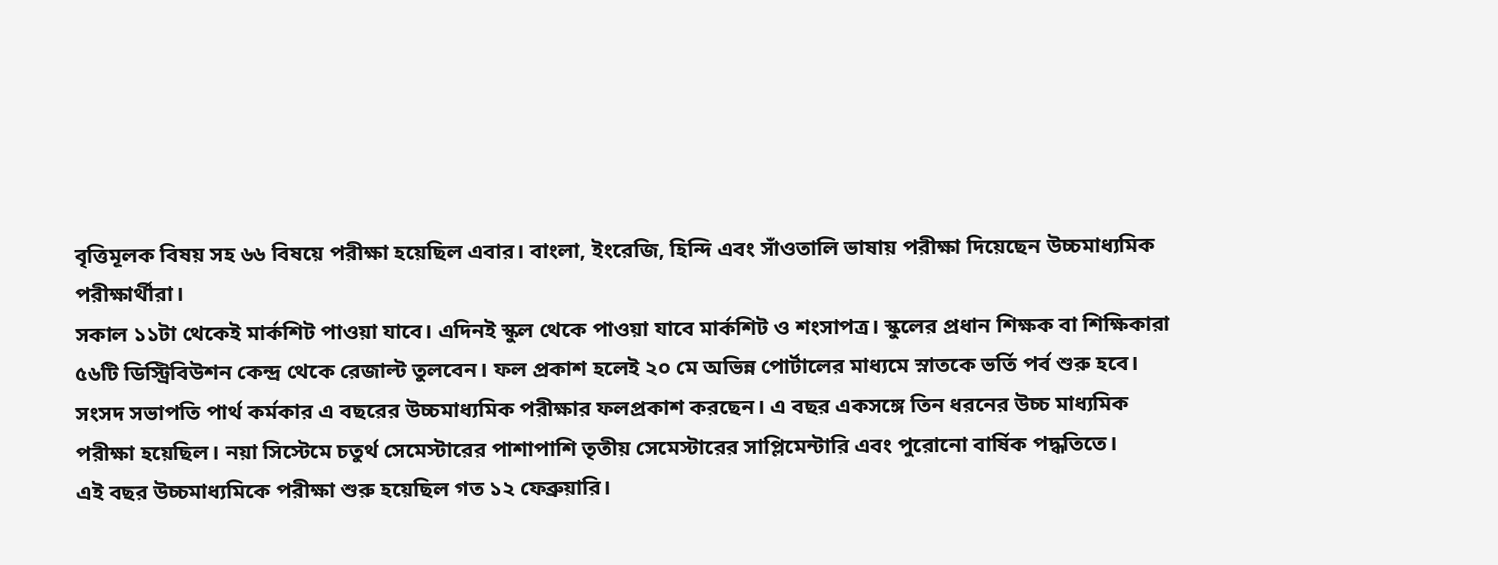বৃত্তিমূলক বিষয় সহ ৬৬ বিষয়ে পরীক্ষা হয়েছিল এবার। বাংলা, ইংরেজি, হিন্দি এবং সাঁওতালি ভাষায় পরীক্ষা দিয়েছেন উচ্চমাধ্যমিক পরীক্ষার্থীরা।
সকাল ১১টা থেকেই মার্কশিট পাওয়া যাবে। এদিনই স্কুল থেকে পাওয়া যাবে মার্কশিট ও শংসাপত্র। স্কুলের প্রধান শিক্ষক বা শিক্ষিকারা ৫৬টি ডিস্ট্রিবিউশন কেন্দ্র থেকে রেজাল্ট তুলবেন। ফল প্রকাশ হলেই ২০ মে অভিন্ন পোর্টালের মাধ্যমে স্নাতকে ভর্তি পর্ব শুরু হবে।
সংসদ সভাপতি পার্থ কর্মকার এ বছরের উচ্চমাধ্যমিক পরীক্ষার ফলপ্রকাশ করছেন। এ বছর একসঙ্গে তিন ধরনের উচ্চ মাধ্যমিক পরীক্ষা হয়েছিল। নয়া সিস্টেমে চতুর্থ সেমেস্টারের পাশাপাশি তৃতীয় সেমেস্টারের সাপ্লিমেন্টারি এবং পুরোনো বার্ষিক পদ্ধতিতে।
এই বছর উচ্চমাধ্যমিকে পরীক্ষা শুরু হয়েছিল গত ১২ ফেব্রুয়ারি।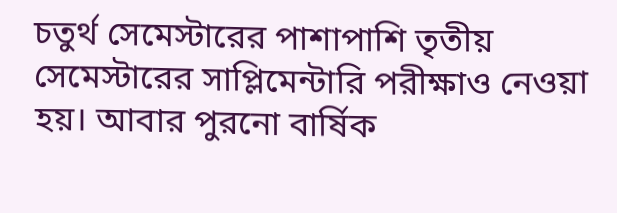চতুর্থ সেমেস্টারের পাশাপাশি তৃতীয় সেমেস্টারের সাপ্লিমেন্টারি পরীক্ষাও নেওয়া হয়। আবার পুরনো বার্ষিক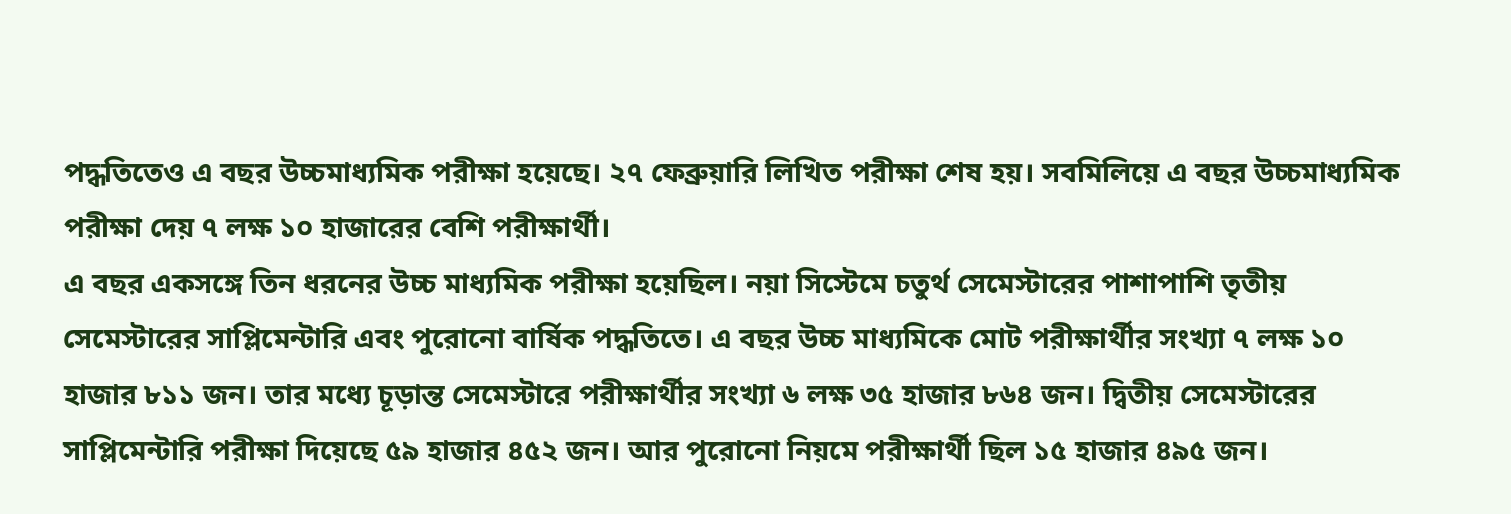পদ্ধতিতেও এ বছর উচ্চমাধ্যমিক পরীক্ষা হয়েছে। ২৭ ফেব্রুয়ারি লিখিত পরীক্ষা শেষ হয়। সবমিলিয়ে এ বছর উচ্চমাধ্যমিক পরীক্ষা দেয় ৭ লক্ষ ১০ হাজারের বেশি পরীক্ষার্থী।
এ বছর একসঙ্গে তিন ধরনের উচ্চ মাধ্যমিক পরীক্ষা হয়েছিল। নয়া সিস্টেমে চতুর্থ সেমেস্টারের পাশাপাশি তৃতীয় সেমেস্টারের সাপ্লিমেন্টারি এবং পুরোনো বার্ষিক পদ্ধতিতে। এ বছর উচ্চ মাধ্যমিকে মোট পরীক্ষার্থীর সংখ্যা ৭ লক্ষ ১০ হাজার ৮১১ জন। তার মধ্যে চূড়ান্ত সেমেস্টারে পরীক্ষার্থীর সংখ্যা ৬ লক্ষ ৩৫ হাজার ৮৬৪ জন। দ্বিতীয় সেমেস্টারের সাপ্লিমেন্টারি পরীক্ষা দিয়েছে ৫৯ হাজার ৪৫২ জন। আর পুরোনো নিয়মে পরীক্ষার্থী ছিল ১৫ হাজার ৪৯৫ জন।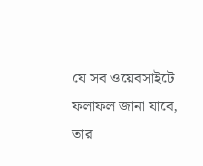যে সব ওয়েবসাইটে ফলাফল জানা যাবে, তার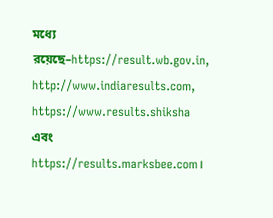মধ্যে রয়েছে–https://result.wb.gov.in, http://www.indiaresults.com, https://www.results.shiksha এবং https://results.marksbee.com।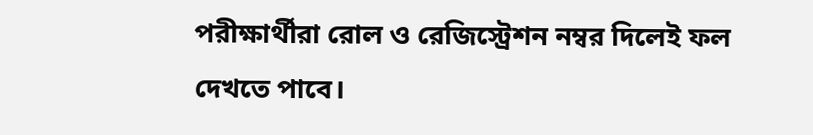পরীক্ষার্থীরা রোল ও রেজিস্ট্রেশন নম্বর দিলেই ফল দেখতে পাবে।